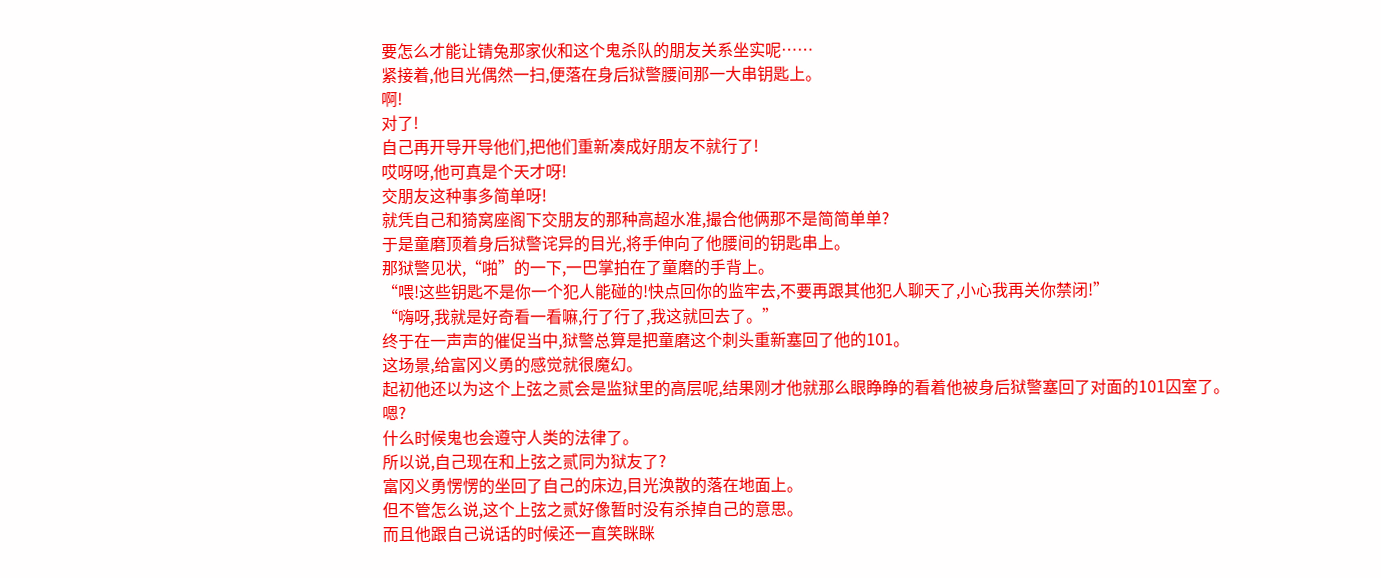要怎么才能让锖兔那家伙和这个鬼杀队的朋友关系坐实呢……
紧接着,他目光偶然一扫,便落在身后狱警腰间那一大串钥匙上。
啊!
对了!
自己再开导开导他们,把他们重新凑成好朋友不就行了!
哎呀呀,他可真是个天才呀!
交朋友这种事多简单呀!
就凭自己和猗窝座阁下交朋友的那种高超水准,撮合他俩那不是简简单单?
于是童磨顶着身后狱警诧异的目光,将手伸向了他腰间的钥匙串上。
那狱警见状,“啪”的一下,一巴掌拍在了童磨的手背上。
“喂!这些钥匙不是你一个犯人能碰的!快点回你的监牢去,不要再跟其他犯人聊天了,小心我再关你禁闭!”
“嗨呀,我就是好奇看一看嘛,行了行了,我这就回去了。”
终于在一声声的催促当中,狱警总算是把童磨这个刺头重新塞回了他的101。
这场景,给富冈义勇的感觉就很魔幻。
起初他还以为这个上弦之贰会是监狱里的高层呢,结果刚才他就那么眼睁睁的看着他被身后狱警塞回了对面的101囚室了。
嗯?
什么时候鬼也会遵守人类的法律了。
所以说,自己现在和上弦之贰同为狱友了?
富冈义勇愣愣的坐回了自己的床边,目光涣散的落在地面上。
但不管怎么说,这个上弦之贰好像暂时没有杀掉自己的意思。
而且他跟自己说话的时候还一直笑眯眯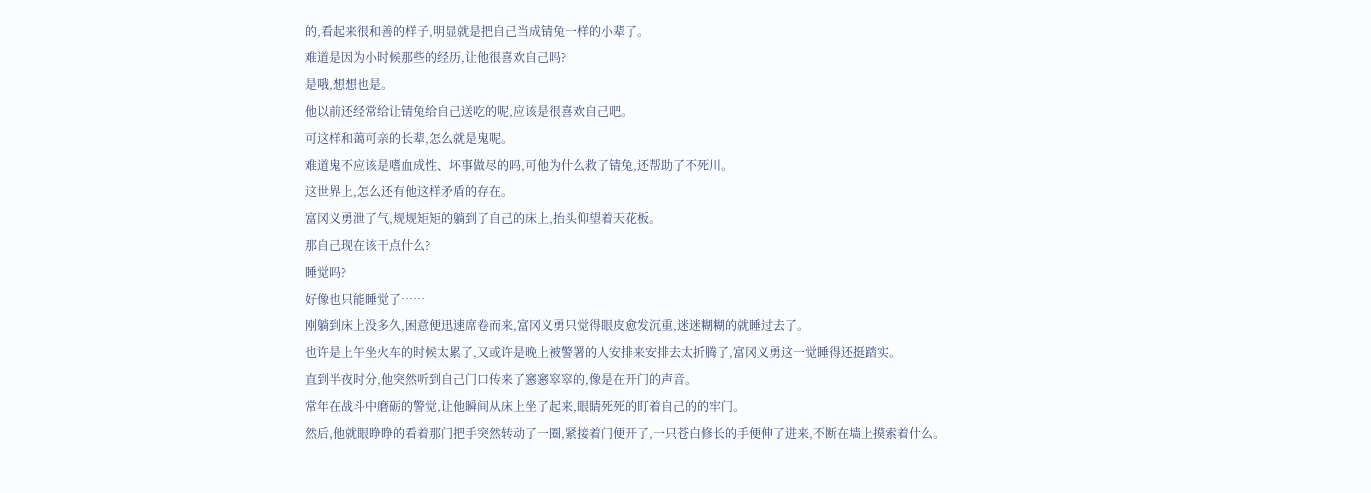的,看起来很和善的样子,明显就是把自己当成锖兔一样的小辈了。
难道是因为小时候那些的经历,让他很喜欢自己吗?
是哦,想想也是。
他以前还经常给让锖兔给自己送吃的呢,应该是很喜欢自己吧。
可这样和蔼可亲的长辈,怎么就是鬼呢。
难道鬼不应该是嗜血成性、坏事做尽的吗,可他为什么救了锖兔,还帮助了不死川。
这世界上,怎么还有他这样矛盾的存在。
富冈义勇泄了气,规规矩矩的躺到了自己的床上,抬头仰望着天花板。
那自己现在该干点什么?
睡觉吗?
好像也只能睡觉了……
刚躺到床上没多久,困意便迅速席卷而来,富冈义勇只觉得眼皮愈发沉重,迷迷糊糊的就睡过去了。
也许是上午坐火车的时候太累了,又或许是晚上被警署的人安排来安排去太折腾了,富冈义勇这一觉睡得还挺踏实。
直到半夜时分,他突然听到自己门口传来了窸窸窣窣的,像是在开门的声音。
常年在战斗中磨砺的警觉,让他瞬间从床上坐了起来,眼睛死死的盯着自己的的牢门。
然后,他就眼睁睁的看着那门把手突然转动了一圈,紧接着门便开了,一只苍白修长的手便伸了进来,不断在墙上摸索着什么。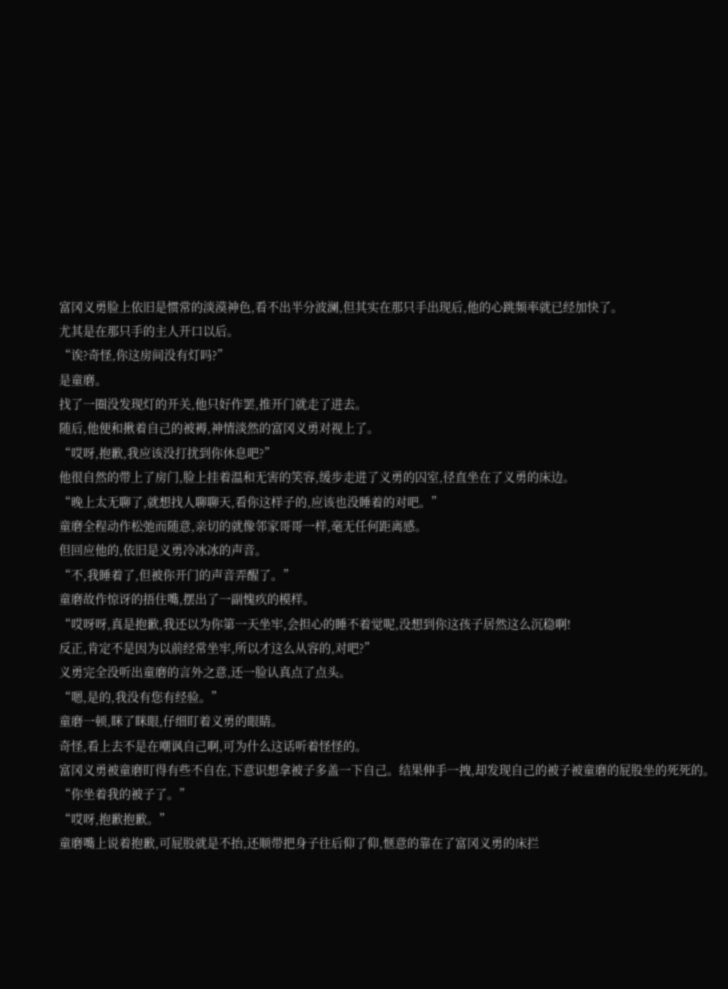富冈义勇脸上依旧是惯常的淡漠神色,看不出半分波澜,但其实在那只手出现后,他的心跳频率就已经加快了。
尤其是在那只手的主人开口以后。
“诶?奇怪,你这房间没有灯吗?”
是童磨。
找了一圈没发现灯的开关,他只好作罢,推开门就走了进去。
随后,他便和揪着自己的被褥,神情淡然的富冈义勇对视上了。
“哎呀,抱歉,我应该没打扰到你休息吧?”
他很自然的带上了房门,脸上挂着温和无害的笑容,缓步走进了义勇的囚室,径直坐在了义勇的床边。
“晚上太无聊了,就想找人聊聊天,看你这样子的,应该也没睡着的对吧。”
童磨全程动作松弛而随意,亲切的就像邻家哥哥一样,毫无任何距离感。
但回应他的,依旧是义勇冷冰冰的声音。
“不,我睡着了,但被你开门的声音弄醒了。”
童磨故作惊讶的捂住嘴,摆出了一副愧疚的模样。
“哎呀呀,真是抱歉,我还以为你第一天坐牢,会担心的睡不着觉呢,没想到你这孩子居然这么沉稳啊!
反正,肯定不是因为以前经常坐牢,所以才这么从容的,对吧?”
义勇完全没听出童磨的言外之意,还一脸认真点了点头。
“嗯,是的,我没有您有经验。”
童磨一顿,眯了眯眼,仔细盯着义勇的眼睛。
奇怪,看上去不是在嘲讽自己啊,可为什么这话听着怪怪的。
富冈义勇被童磨盯得有些不自在,下意识想拿被子多盖一下自己。结果伸手一拽,却发现自己的被子被童磨的屁股坐的死死的。
“你坐着我的被子了。”
“哎呀,抱歉抱歉。”
童磨嘴上说着抱歉,可屁股就是不抬,还顺带把身子往后仰了仰,惬意的靠在了富冈义勇的床拦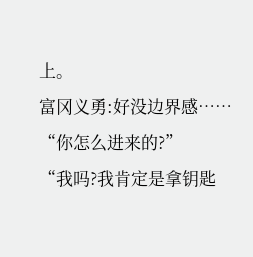上。
富冈义勇:好没边界感……
“你怎么进来的?”
“我吗?我肯定是拿钥匙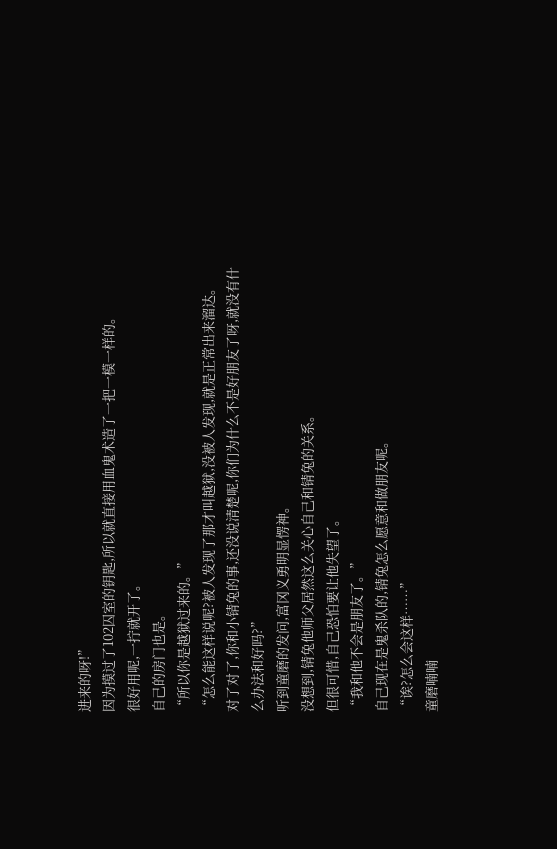进来的呀!”
因为摸过了102囚室的钥匙,所以就直接用血鬼术造了一把一模一样的。
很好用呢,一拧就开了。
自己的房门也是。
“所以你是越狱过来的。”
“怎么能这样说呢?被人发现了那才叫越狱,没被人发现,就是正常出来溜达。
对了对了,你和小锖兔的事,还没说清楚呢,你们为什么不是好朋友了呀,就没有什么办法和好吗?”
听到童磨的发问,富冈义勇明显愣神。
没想到,锖兔他师父居然这么关心自己和锖兔的关系。
但很可惜,自己恐怕要让他失望了。
“我和他不会是朋友了。”
自己现在是鬼杀队的,锖兔怎么愿意和做朋友呢。
“诶?怎么会这样……”
童磨喃喃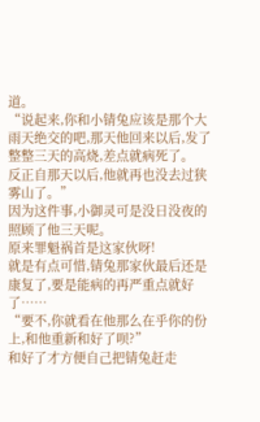道。
“说起来,你和小锖兔应该是那个大雨天绝交的吧,那天他回来以后,发了整整三天的高烧,差点就病死了。
反正自那天以后,他就再也没去过狭雾山了。”
因为这件事,小御灵可是没日没夜的照顾了他三天呢。
原来罪魁祸首是这家伙呀!
就是有点可惜,锖兔那家伙最后还是康复了,要是能病的再严重点就好了……
“要不,你就看在他那么在乎你的份上,和他重新和好了呗?”
和好了才方便自己把锖兔赶走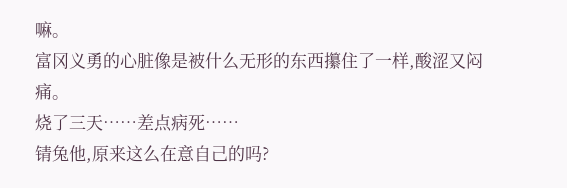嘛。
富冈义勇的心脏像是被什么无形的东西攥住了一样,酸涩又闷痛。
烧了三天……差点病死……
锖兔他,原来这么在意自己的吗?